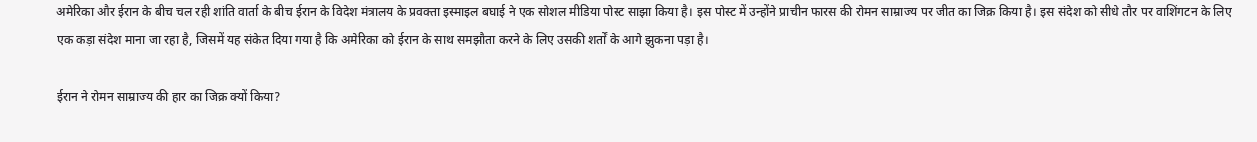अमेरिका और ईरान के बीच चल रही शांति वार्ता के बीच ईरान के विदेश मंत्रालय के प्रवक्ता इस्माइल बघाई ने एक सोशल मीडिया पोस्ट साझा किया है। इस पोस्ट में उन्होंने प्राचीन फारस की रोमन साम्राज्य पर जीत का जिक्र किया है। इस संदेश को सीधे तौर पर वाशिंगटन के लिए एक कड़ा संदेश माना जा रहा है, जिसमें यह संकेत दिया गया है कि अमेरिका को ईरान के साथ समझौता करने के लिए उसकी शर्तों के आगे झुकना पड़ा है।

ईरान ने रोमन साम्राज्य की हार का जिक्र क्यों किया?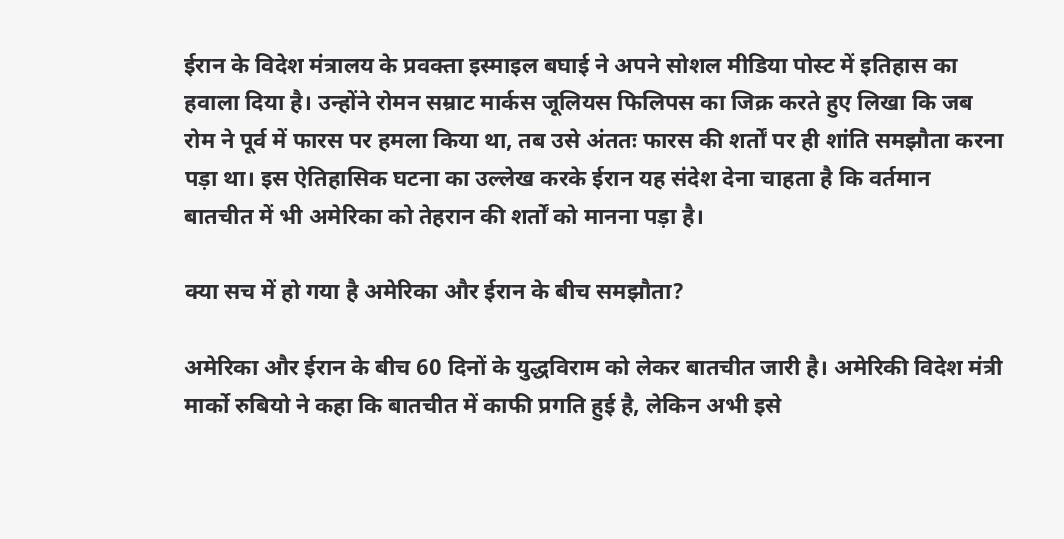ईरान के विदेश मंत्रालय के प्रवक्ता इस्माइल बघाई ने अपने सोशल मीडिया पोस्ट में इतिहास का हवाला दिया है। उन्होंने रोमन सम्राट मार्कस जूलियस फिलिपस का जिक्र करते हुए लिखा कि जब रोम ने पूर्व में फारस पर हमला किया था, तब उसे अंततः फारस की शर्तों पर ही शांति समझौता करना पड़ा था। इस ऐतिहासिक घटना का उल्लेख करके ईरान यह संदेश देना चाहता है कि वर्तमान बातचीत में भी अमेरिका को तेहरान की शर्तों को मानना पड़ा है।

क्या सच में हो गया है अमेरिका और ईरान के बीच समझौता?

अमेरिका और ईरान के बीच 60 दिनों के युद्धविराम को लेकर बातचीत जारी है। अमेरिकी विदेश मंत्री मार्को रुबियो ने कहा कि बातचीत में काफी प्रगति हुई है, लेकिन अभी इसे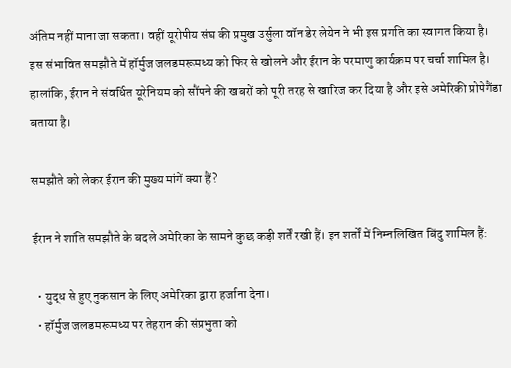अंतिम नहीं माना जा सकता। वहीं यूरोपीय संघ की प्रमुख उर्सुला वॉन डेर लेयेन ने भी इस प्रगति का स्वागत किया है। इस संभावित समझौते में हॉर्मुज जलडमरूमध्य को फिर से खोलने और ईरान के परमाणु कार्यक्रम पर चर्चा शामिल है। हालांकि, ईरान ने संवर्धित यूरेनियम को सौंपने की खबरों को पूरी तरह से खारिज कर दिया है और इसे अमेरिकी प्रोपेगैंडा बताया है।

समझौते को लेकर ईरान की मुख्य मांगें क्या हैं?

ईरान ने शांति समझौते के बदले अमेरिका के सामने कुछ कड़ी शर्तें रखी हैं। इन शर्तों में निम्नलिखित बिंदु शामिल हैं:

  • युद्ध से हुए नुकसान के लिए अमेरिका द्वारा हर्जाना देना।
  • हॉर्मुज जलडमरूमध्य पर तेहरान की संप्रभुता को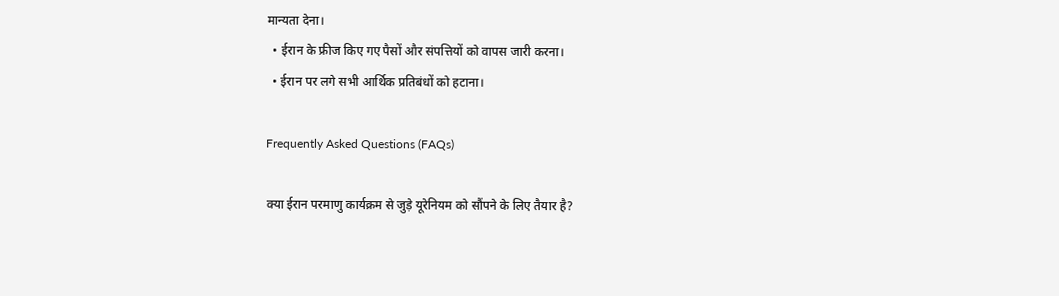मान्यता देना।
  • ईरान के फ्रीज किए गए पैसों और संपत्तियों को वापस जारी करना।
  • ईरान पर लगे सभी आर्थिक प्रतिबंधों को हटाना।

Frequently Asked Questions (FAQs)

क्या ईरान परमाणु कार्यक्रम से जुड़े यूरेनियम को सौंपने के लिए तैयार है?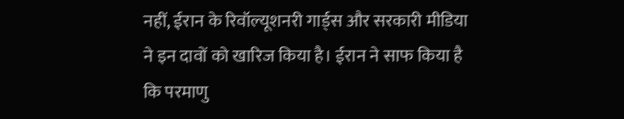नहीं, ईरान के रिवॉल्यूशनरी गार्ड्स और सरकारी मीडिया ने इन दावों को खारिज किया है। ईरान ने साफ किया है कि परमाणु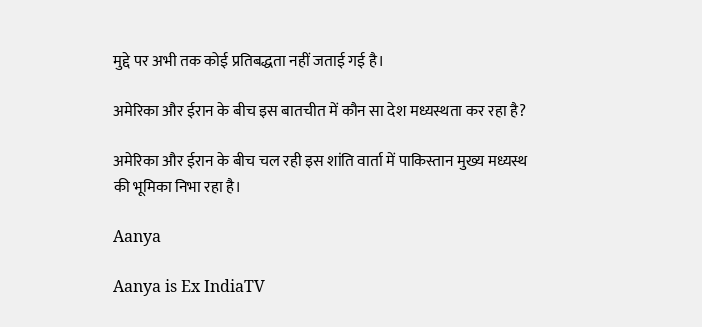मुद्दे पर अभी तक कोई प्रतिबद्धता नहीं जताई गई है।

अमेरिका और ईरान के बीच इस बातचीत में कौन सा देश मध्यस्थता कर रहा है?

अमेरिका और ईरान के बीच चल रही इस शांति वार्ता में पाकिस्तान मुख्य मध्यस्थ की भूमिका निभा रहा है।

Aanya

Aanya is Ex IndiaTV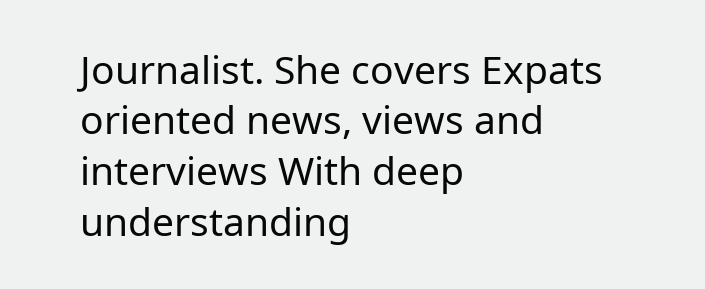Journalist. She covers Expats oriented news, views and interviews With deep understanding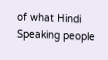of what Hindi Speaking people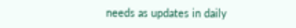needs as updates in daily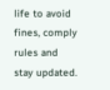life to avoid fines, comply rules and stay updated.